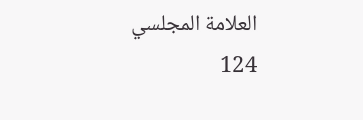العلامة المجلسي
124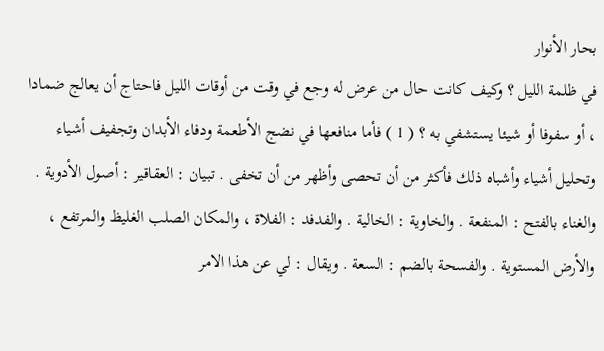بحار الأنوار
في ظلمة الليل ؟ وكيف كانت حال من عرض له وجع في وقت من أوقات الليل فاحتاج أن يعالج ضمادا ، أو سفوفا أو شيئا يستشفي به ؟ ( 1 ) فأما منافعها في نضج الأطعمة ودفاء الأبدان وتجفيف أشياء وتحليل أشياء وأشباه ذلك فأكثر من أن تحصى وأظهر من أن تخفى . تبيان : العقاقير : أصول الأدوية . والغناء بالفتح : المنفعة . والخاوية : الخالية . والفدفد : الفلاة ، والمكان الصلب الغليظ والمرتفع ، والأرض المستوية . والفسحة بالضم : السعة . ويقال : لي عن هذا الامر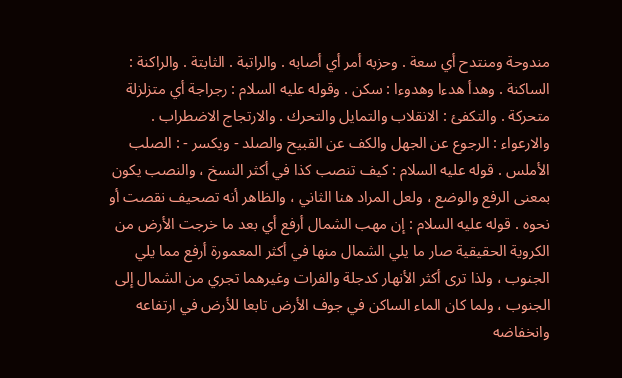مندوحة ومنتدح أي سعة . وحزبه أمر أي أصابه . والراتبة . الثابتة . والراكنة : الساكنة . وهدأ هدءا وهدوءا : سكن . وقوله عليه السلام : رجراجة أي متزلزلة متحركة . والتكفئ : الانقلاب والتمايل والتحرك . والارتجاج الاضطراب . والارعواء : الرجوع عن الجهل والكف عن القبيح والصلد - ويكسر - : الصلب الأملس . قوله عليه السلام : كيف تنصب كذا في أكثر النسخ ، والنصب يكون بمعنى الرفع والوضع ، ولعل المراد هنا الثاني ، والظاهر أنه تصحيف نقصت أو نحوه . قوله عليه السلام : إن مهب الشمال أرفع أي بعد ما خرجت الأرض من الكروية الحقيقية صار ما يلي الشمال منها في أكثر المعمورة أرفع مما يلي الجنوب ، ولذا ترى أكثر الأنهار كدجلة والفرات وغيرهما تجري من الشمال إلى الجنوب ، ولما كان الماء الساكن في جوف الأرض تابعا للأرض في ارتفاعه وانخفاضه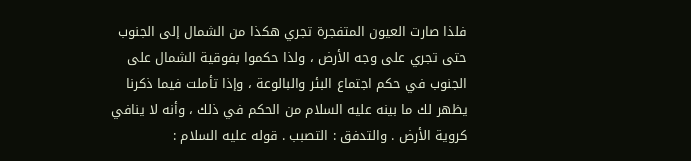فلذا صارت العيون المتفجرة تجري هكذا من الشمال إلى الجنوب حتى تجري على وجه الأرض ، ولذا حكموا بفوقية الشمال على الجنوب في حكم اجتماع البئر والبالوعة ، وإذا تأملت فيما ذكرنا يظهر لك ما بينه عليه السلام من الحكم في ذلك ، وأنه لا ينافي كروية الأرض . والتدفق : التصبب . قوله عليه السلام :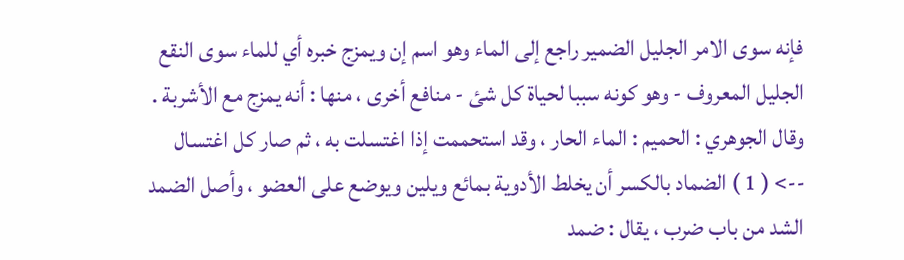فإنه سوى الامر الجليل الضمير راجع إلى الماء وهو اسم إن ويمزج خبره أي للماء سوى النقع الجليل المعروف - وهو كونه سببا لحياة كل شئ - منافع أخرى ، منها : أنه يمزج مع الأشربة . وقال الجوهري : الحميم : الماء الحار ، وقد استحممت إذا اغتسلت به ، ثم صار كل اغتسال
--> ( 1 ) الضماد بالكسر أن يخلط الأدوية بمائع ويلين ويوضع على العضو ، وأصل الضمد الشد من باب ضرب ، يقال : ضمد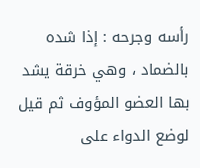رأسه وجرحه : إذا شده بالضماد ، وهي خرقة يشد بها العضو المؤوف ثم قيل لوضع الدواء على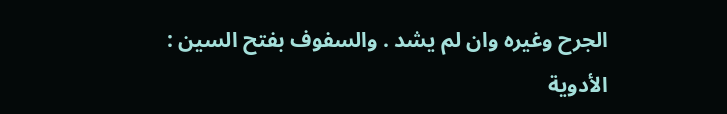الجرح وغيره وان لم يشد . والسفوف بفتح السين : الأدوية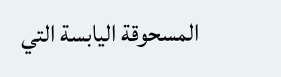المسحوقة اليابسة التي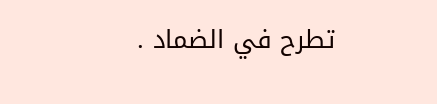تطرح في الضماد .